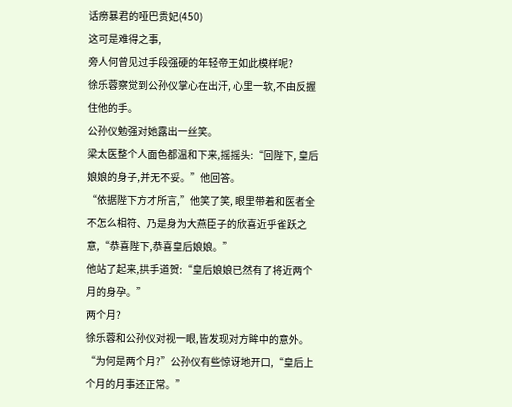话痨暴君的哑巴贵妃(450)
这可是难得之事,
旁人何曾见过手段强硬的年轻帝王如此模样呢?
徐乐蓉察觉到公孙仪掌心在出汗, 心里一软,不由反握住他的手。
公孙仪勉强对她露出一丝笑。
梁太医整个人面色都温和下来,摇摇头:“回陛下, 皇后娘娘的身子,并无不妥。”他回答。
“依据陛下方才所言,”他笑了笑, 眼里带着和医者全不怎么相符、乃是身为大燕臣子的欣喜近乎雀跃之意,“恭喜陛下,恭喜皇后娘娘。”
他站了起来,拱手道贺:“皇后娘娘已然有了将近两个月的身孕。”
两个月?
徐乐蓉和公孙仪对视一眼,皆发现对方眸中的意外。
“为何是两个月?”公孙仪有些惊讶地开口,“皇后上个月的月事还正常。”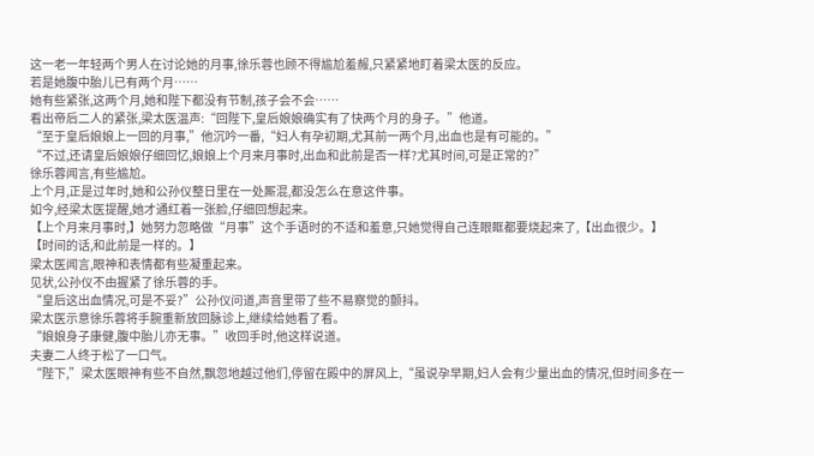这一老一年轻两个男人在讨论她的月事,徐乐蓉也顾不得尴尬羞赧,只紧紧地盯着梁太医的反应。
若是她腹中胎儿已有两个月……
她有些紧张,这两个月,她和陛下都没有节制,孩子会不会……
看出帝后二人的紧张,梁太医温声:“回陛下,皇后娘娘确实有了快两个月的身子。”他道。
“至于皇后娘娘上一回的月事,”他沉吟一番,“妇人有孕初期,尤其前一两个月,出血也是有可能的。”
“不过,还请皇后娘娘仔细回忆,娘娘上个月来月事时,出血和此前是否一样?尤其时间,可是正常的?”
徐乐蓉闻言,有些尴尬。
上个月,正是过年时,她和公孙仪整日里在一处厮混,都没怎么在意这件事。
如今,经梁太医提醒,她才通红着一张脸,仔细回想起来。
【上个月来月事时,】她努力忽略做“月事”这个手语时的不适和羞意,只她觉得自己连眼眶都要烧起来了,【出血很少。】
【时间的话,和此前是一样的。】
梁太医闻言,眼神和表情都有些凝重起来。
见状,公孙仪不由握紧了徐乐蓉的手。
“皇后这出血情况,可是不妥?”公孙仪问道,声音里带了些不易察觉的颤抖。
梁太医示意徐乐蓉将手腕重新放回脉诊上,继续给她看了看。
“娘娘身子康健,腹中胎儿亦无事。”收回手时,他这样说道。
夫妻二人终于松了一口气。
“陛下,”梁太医眼神有些不自然,飘忽地越过他们,停留在殿中的屏风上,“虽说孕早期,妇人会有少量出血的情况,但时间多在一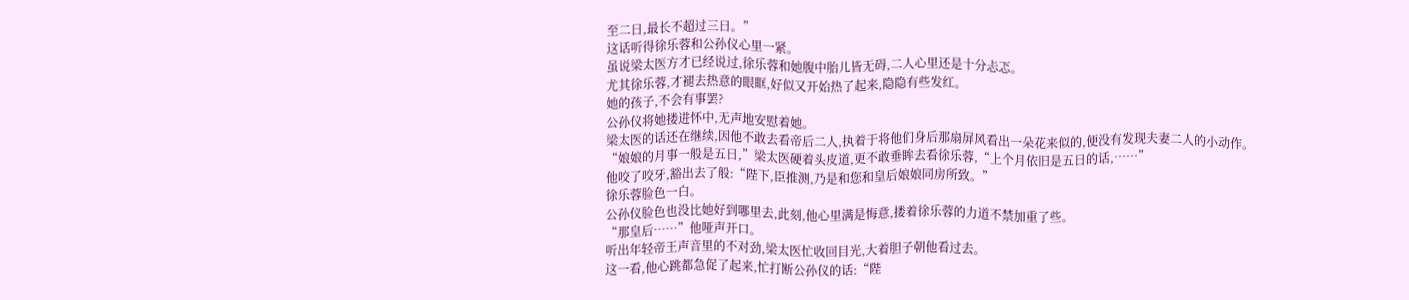至二日,最长不超过三日。”
这话听得徐乐蓉和公孙仪心里一紧。
虽说梁太医方才已经说过,徐乐蓉和她腹中胎儿皆无碍,二人心里还是十分忐忑。
尤其徐乐蓉,才褪去热意的眼眶,好似又开始热了起来,隐隐有些发红。
她的孩子,不会有事罢?
公孙仪将她搂进怀中,无声地安慰着她。
梁太医的话还在继续,因他不敢去看帝后二人,执着于将他们身后那扇屏风看出一朵花来似的,便没有发现夫妻二人的小动作。
“娘娘的月事一般是五日,”梁太医硬着头皮道,更不敢垂眸去看徐乐蓉,“上个月依旧是五日的话,……”
他咬了咬牙,豁出去了般:“陛下,臣推测,乃是和您和皇后娘娘同房所致。”
徐乐蓉脸色一白。
公孙仪脸色也没比她好到哪里去,此刻,他心里满是悔意,搂着徐乐蓉的力道不禁加重了些。
“那皇后……”他哑声开口。
听出年轻帝王声音里的不对劲,梁太医忙收回目光,大着胆子朝他看过去。
这一看,他心跳都急促了起来,忙打断公孙仪的话:“陛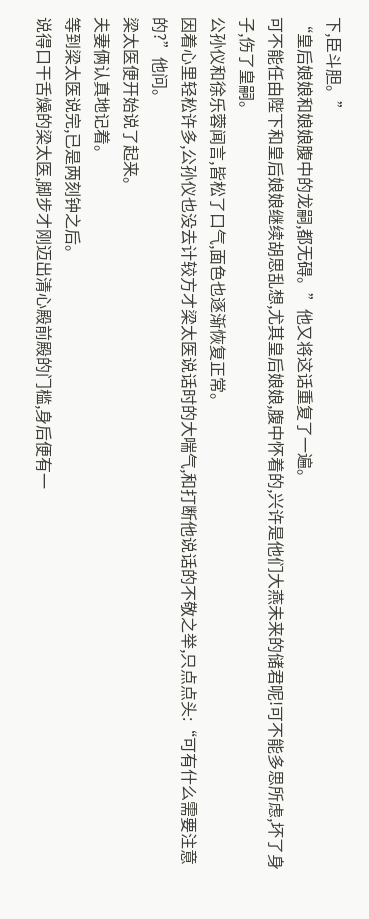下,臣斗胆。”
“皇后娘娘和娘娘腹中的龙嗣,都无碍。”他又将这话重复了一遍。
可不能任由陛下和皇后娘娘继续胡思乱想,尤其皇后娘娘,腹中怀着的,兴许是他们大燕未来的储君呢!可不能多思所虑,坏了身子,伤了皇嗣。
公孙仪和徐乐蓉闻言,皆松了口气,面色也逐渐恢复正常。
因着心里轻松许多,公孙仪也没去计较方才梁太医说话时的大喘气,和打断他说话的不敬之举,只点点头:“可有什么需要注意的?”他问。
梁太医便开始说了起来。
夫妻俩认真地记着。
等到梁太医说完,已是两刻钟之后。
说得口干舌燥的梁太医,脚步才刚迈出清心殿前殿的门槛,身后便有一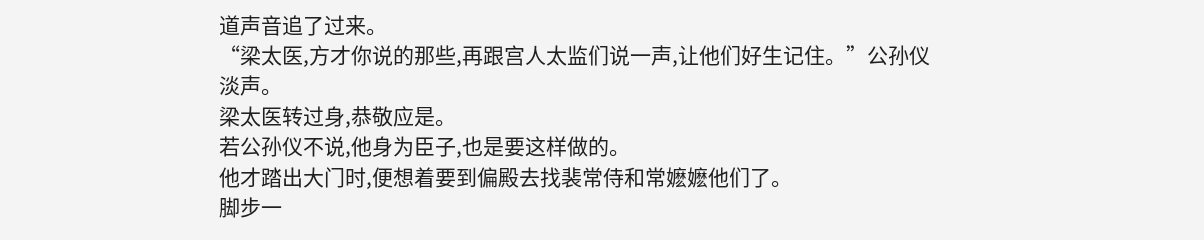道声音追了过来。
“梁太医,方才你说的那些,再跟宫人太监们说一声,让他们好生记住。”公孙仪淡声。
梁太医转过身,恭敬应是。
若公孙仪不说,他身为臣子,也是要这样做的。
他才踏出大门时,便想着要到偏殿去找裴常侍和常嬷嬷他们了。
脚步一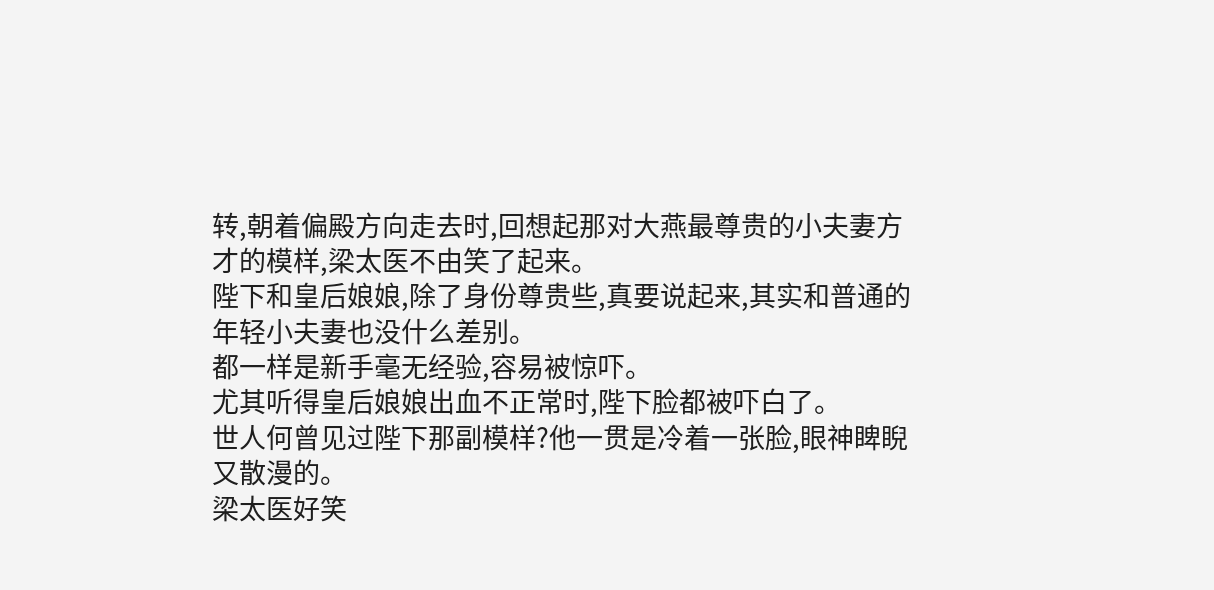转,朝着偏殿方向走去时,回想起那对大燕最尊贵的小夫妻方才的模样,梁太医不由笑了起来。
陛下和皇后娘娘,除了身份尊贵些,真要说起来,其实和普通的年轻小夫妻也没什么差别。
都一样是新手毫无经验,容易被惊吓。
尤其听得皇后娘娘出血不正常时,陛下脸都被吓白了。
世人何曾见过陛下那副模样?他一贯是冷着一张脸,眼神睥睨又散漫的。
梁太医好笑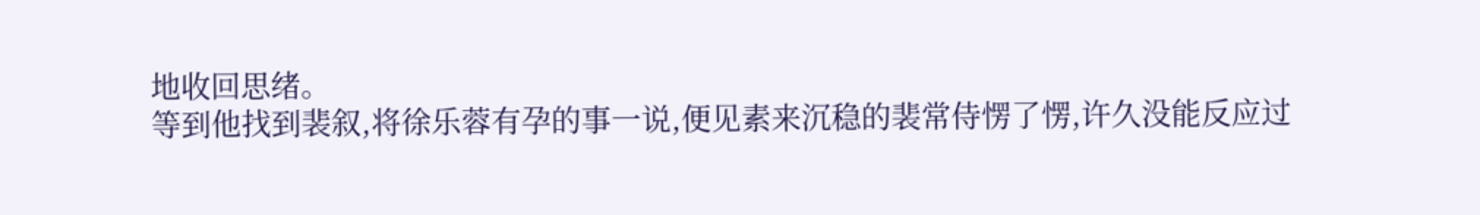地收回思绪。
等到他找到裴叙,将徐乐蓉有孕的事一说,便见素来沉稳的裴常侍愣了愣,许久没能反应过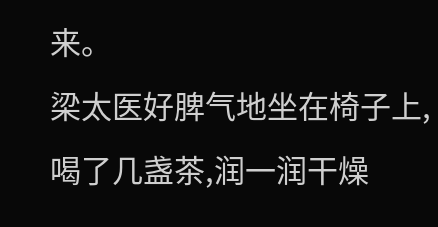来。
梁太医好脾气地坐在椅子上,喝了几盏茶,润一润干燥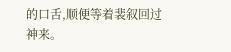的口舌,顺便等着裴叙回过神来。